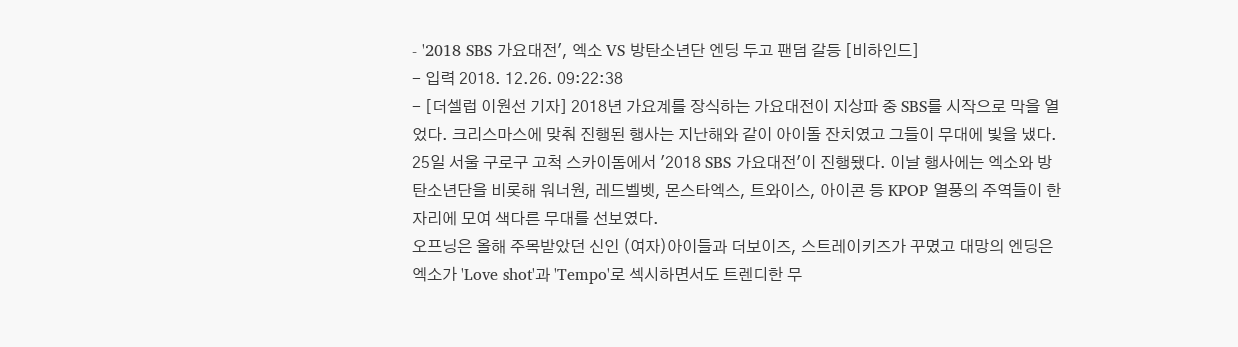- '2018 SBS 가요대전', 엑소 VS 방탄소년단 엔딩 두고 팬덤 갈등 [비하인드]
- 입력 2018. 12.26. 09:22:38
- [더셀럽 이원선 기자] 2018년 가요계를 장식하는 가요대전이 지상파 중 SBS를 시작으로 막을 열었다. 크리스마스에 맞춰 진행된 행사는 지난해와 같이 아이돌 잔치였고 그들이 무대에 빛을 냈다.
25일 서울 구로구 고척 스카이돔에서 '2018 SBS 가요대전'이 진행됐다. 이날 행사에는 엑소와 방탄소년단을 비롯해 워너원, 레드벨벳, 몬스타엑스, 트와이스, 아이콘 등 KPOP 열풍의 주역들이 한 자리에 모여 색다른 무대를 선보였다.
오프닝은 올해 주목받았던 신인 (여자)아이들과 더보이즈, 스트레이키즈가 꾸몄고 대망의 엔딩은 엑소가 'Love shot'과 'Tempo'로 섹시하면서도 트렌디한 무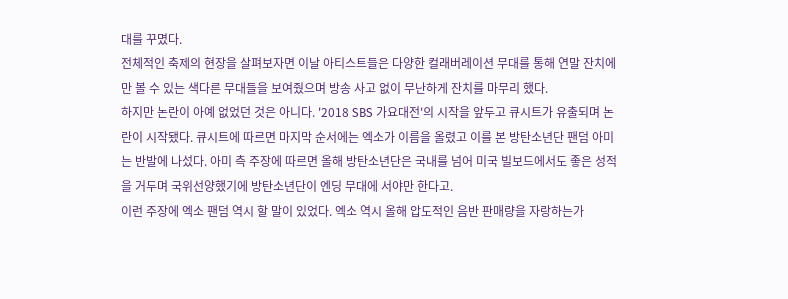대를 꾸몄다.
전체적인 축제의 현장을 살펴보자면 이날 아티스트들은 다양한 컬래버레이션 무대를 통해 연말 잔치에만 볼 수 있는 색다른 무대들을 보여줬으며 방송 사고 없이 무난하게 잔치를 마무리 했다.
하지만 논란이 아예 없었던 것은 아니다. '2018 SBS 가요대전'의 시작을 앞두고 큐시트가 유출되며 논란이 시작됐다. 큐시트에 따르면 마지막 순서에는 엑소가 이름을 올렸고 이를 본 방탄소년단 팬덤 아미는 반발에 나섰다. 아미 측 주장에 따르면 올해 방탄소년단은 국내를 넘어 미국 빌보드에서도 좋은 성적을 거두며 국위선양했기에 방탄소년단이 엔딩 무대에 서야만 한다고.
이런 주장에 엑소 팬덤 역시 할 말이 있었다. 엑소 역시 올해 압도적인 음반 판매량을 자랑하는가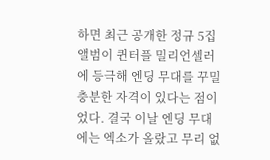하면 최근 공개한 정규 5집 앨범이 퀸터플 밀리언셀러에 등극해 엔딩 무대를 꾸밀 충분한 자격이 있다는 점이었다. 결국 이날 엔딩 무대에는 엑소가 올랐고 무리 없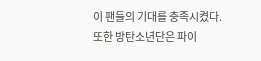이 팬들의 기대를 충족시켰다.
또한 방탄소년단은 파이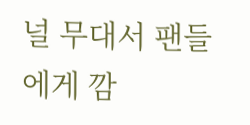널 무대서 팬들에게 깜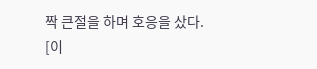짝 큰절을 하며 호응을 샀다.
[이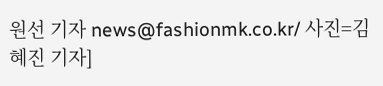원선 기자 news@fashionmk.co.kr/ 사진=김혜진 기자]